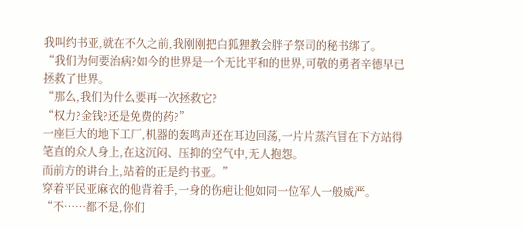我叫约书亚,就在不久之前,我刚刚把白狐狸教会胖子祭司的秘书绑了。
“我们为何要治病?如今的世界是一个无比平和的世界,可敬的勇者辛德早已拯救了世界。
“那么,我们为什么要再一次拯救它?
“权力?金钱?还是免费的药?”
一座巨大的地下工厂,机器的轰鸣声还在耳边回荡,一片片蒸汽冒在下方站得笔直的众人身上,在这沉闷、压抑的空气中,无人抱怨。
而前方的讲台上,站着的正是约书亚。”
穿着平民亚麻衣的他背着手,一身的伤疤让他如同一位军人一般威严。
“不……都不是,你们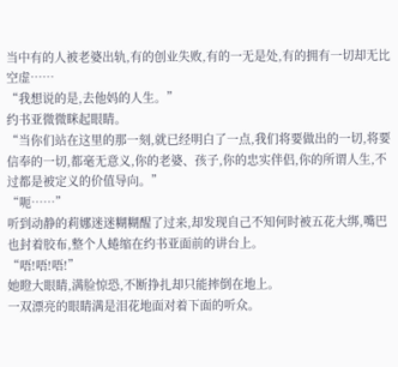当中有的人被老婆出轨,有的创业失败,有的一无是处,有的拥有一切却无比空虚……
“我想说的是,去他妈的人生。”
约书亚微微眯起眼睛。
“当你们站在这里的那一刻,就已经明白了一点,我们将要做出的一切,将要信奉的一切,都毫无意义,你的老婆、孩子,你的忠实伴侣,你的所谓人生,不过都是被定义的价值导向。”
“呃……”
听到动静的莉娜迷迷糊糊醒了过来,却发现自己不知何时被五花大绑,嘴巴也封着胶布,整个人蜷缩在约书亚面前的讲台上。
“唔!唔!唔!”
她瞪大眼睛,满脸惊恐,不断挣扎却只能摔倒在地上。
一双漂亮的眼睛满是泪花地面对着下面的听众。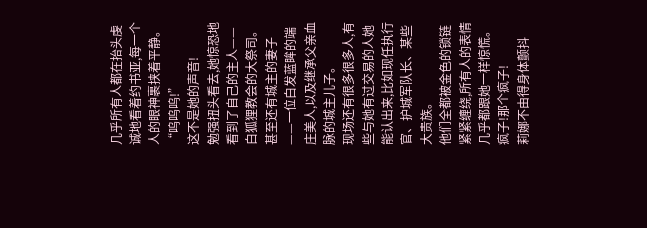几乎所有人都在抬头虔诚地看着约书亚,每一个人的眼神裹挟着平静。
“呜呜呜!”
这不是她的声音!
勉强扭头看去,她惊恐地看到了自己的主人——白狐狸教会的大祭司。
甚至还有城主的妻子——一位白发蓝眸的端庄美人,以及继承父亲血脉的城主儿子。
现场还有很多很多人,有些与她有过交易的人她能认出来,比如现任执行官、护城军队长、某些大贵族。
他们全都被金色的锁链紧紧缠绕,所有人的表情几乎都跟她一样惊慌。
疯子!那个疯子!
莉娜不由得身体颤抖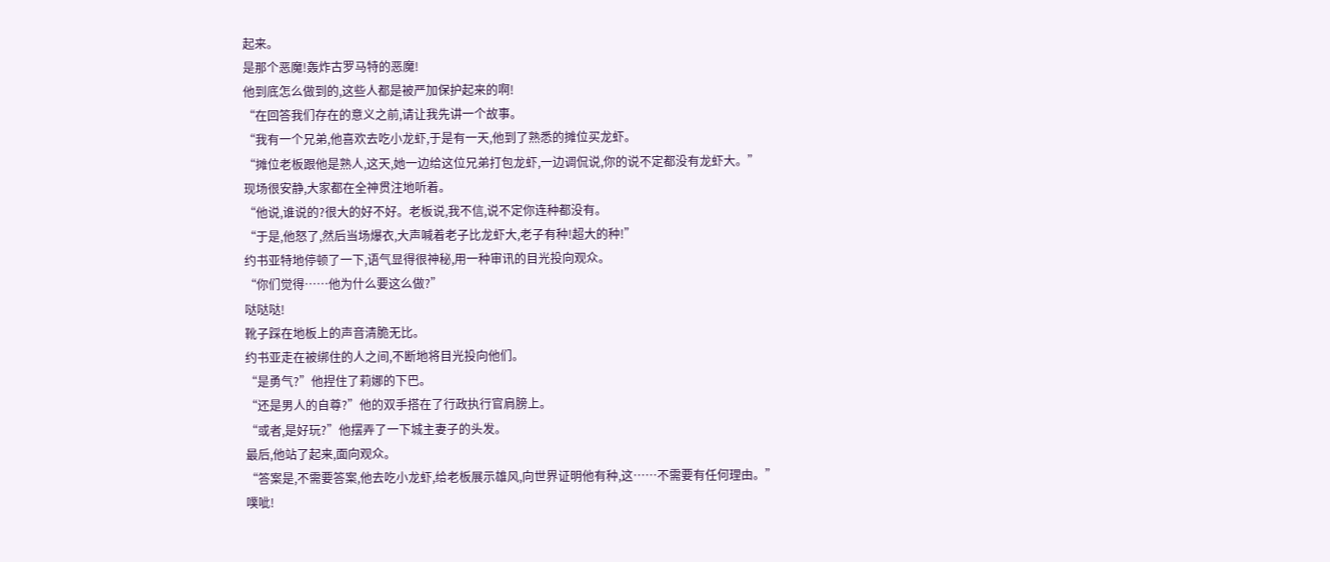起来。
是那个恶魔!轰炸古罗马特的恶魔!
他到底怎么做到的,这些人都是被严加保护起来的啊!
“在回答我们存在的意义之前,请让我先讲一个故事。
“我有一个兄弟,他喜欢去吃小龙虾,于是有一天,他到了熟悉的摊位买龙虾。
“摊位老板跟他是熟人,这天,她一边给这位兄弟打包龙虾,一边调侃说,你的说不定都没有龙虾大。”
现场很安静,大家都在全神贯注地听着。
“他说,谁说的?很大的好不好。老板说,我不信,说不定你连种都没有。
“于是,他怒了,然后当场爆衣,大声喊着老子比龙虾大,老子有种!超大的种!”
约书亚特地停顿了一下,语气显得很神秘,用一种审讯的目光投向观众。
“你们觉得……他为什么要这么做?”
哒哒哒!
靴子踩在地板上的声音清脆无比。
约书亚走在被绑住的人之间,不断地将目光投向他们。
“是勇气?”他捏住了莉娜的下巴。
“还是男人的自尊?”他的双手搭在了行政执行官肩膀上。
“或者,是好玩?”他摆弄了一下城主妻子的头发。
最后,他站了起来,面向观众。
“答案是,不需要答案,他去吃小龙虾,给老板展示雄风,向世界证明他有种,这……不需要有任何理由。”
噗呲!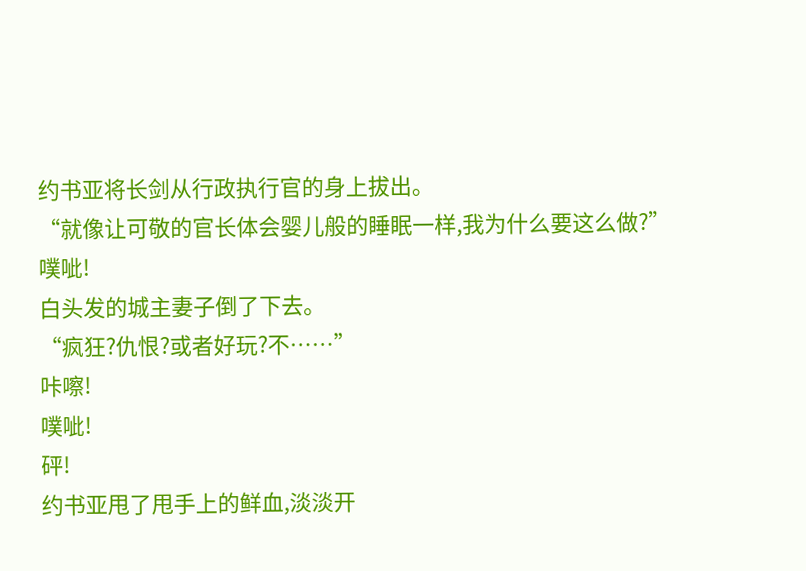约书亚将长剑从行政执行官的身上拔出。
“就像让可敬的官长体会婴儿般的睡眠一样,我为什么要这么做?”
噗呲!
白头发的城主妻子倒了下去。
“疯狂?仇恨?或者好玩?不……”
咔嚓!
噗呲!
砰!
约书亚甩了甩手上的鲜血,淡淡开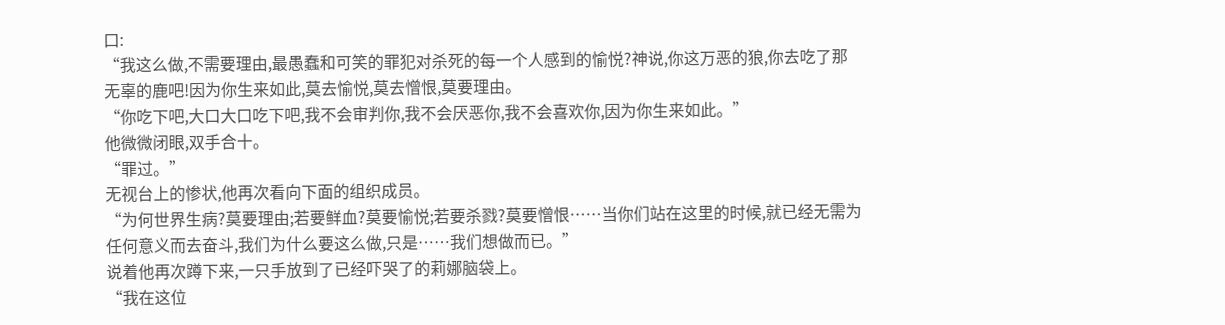口:
“我这么做,不需要理由,最愚蠢和可笑的罪犯对杀死的每一个人感到的愉悦?神说,你这万恶的狼,你去吃了那无辜的鹿吧!因为你生来如此,莫去愉悦,莫去憎恨,莫要理由。
“你吃下吧,大口大口吃下吧,我不会审判你,我不会厌恶你,我不会喜欢你,因为你生来如此。”
他微微闭眼,双手合十。
“罪过。”
无视台上的惨状,他再次看向下面的组织成员。
“为何世界生病?莫要理由;若要鲜血?莫要愉悦;若要杀戮?莫要憎恨……当你们站在这里的时候,就已经无需为任何意义而去奋斗,我们为什么要这么做,只是……我们想做而已。”
说着他再次蹲下来,一只手放到了已经吓哭了的莉娜脑袋上。
“我在这位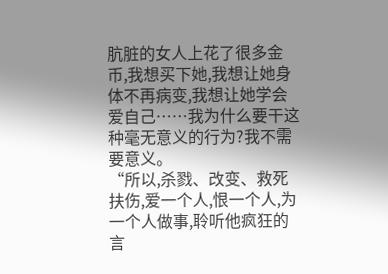肮脏的女人上花了很多金币,我想买下她,我想让她身体不再病变,我想让她学会爱自己……我为什么要干这种毫无意义的行为?我不需要意义。
“所以,杀戮、改变、救死扶伤,爱一个人,恨一个人,为一个人做事,聆听他疯狂的言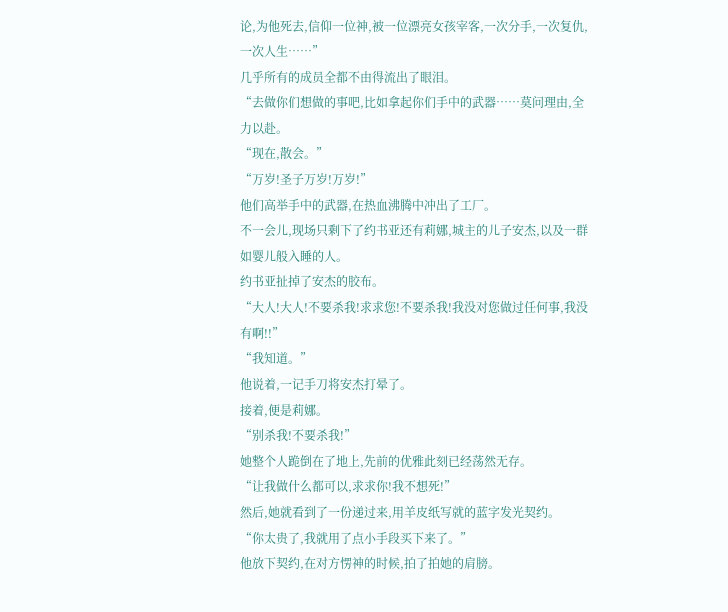论,为他死去,信仰一位神,被一位漂亮女孩宰客,一次分手,一次复仇,一次人生……”
几乎所有的成员全都不由得流出了眼泪。
“去做你们想做的事吧,比如拿起你们手中的武器……莫问理由,全力以赴。
“现在,散会。”
“万岁!圣子万岁!万岁!”
他们高举手中的武器,在热血沸腾中冲出了工厂。
不一会儿,现场只剩下了约书亚还有莉娜,城主的儿子安杰,以及一群如婴儿般入睡的人。
约书亚扯掉了安杰的胶布。
“大人!大人!不要杀我!求求您!不要杀我!我没对您做过任何事,我没有啊!!”
“我知道。”
他说着,一记手刀将安杰打晕了。
接着,便是莉娜。
“别杀我!不要杀我!”
她整个人跪倒在了地上,先前的优雅此刻已经荡然无存。
“让我做什么都可以,求求你!我不想死!”
然后,她就看到了一份递过来,用羊皮纸写就的蓝字发光契约。
“你太贵了,我就用了点小手段买下来了。”
他放下契约,在对方愣神的时候,拍了拍她的肩膀。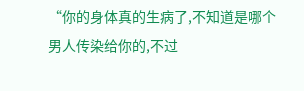“你的身体真的生病了,不知道是哪个男人传染给你的,不过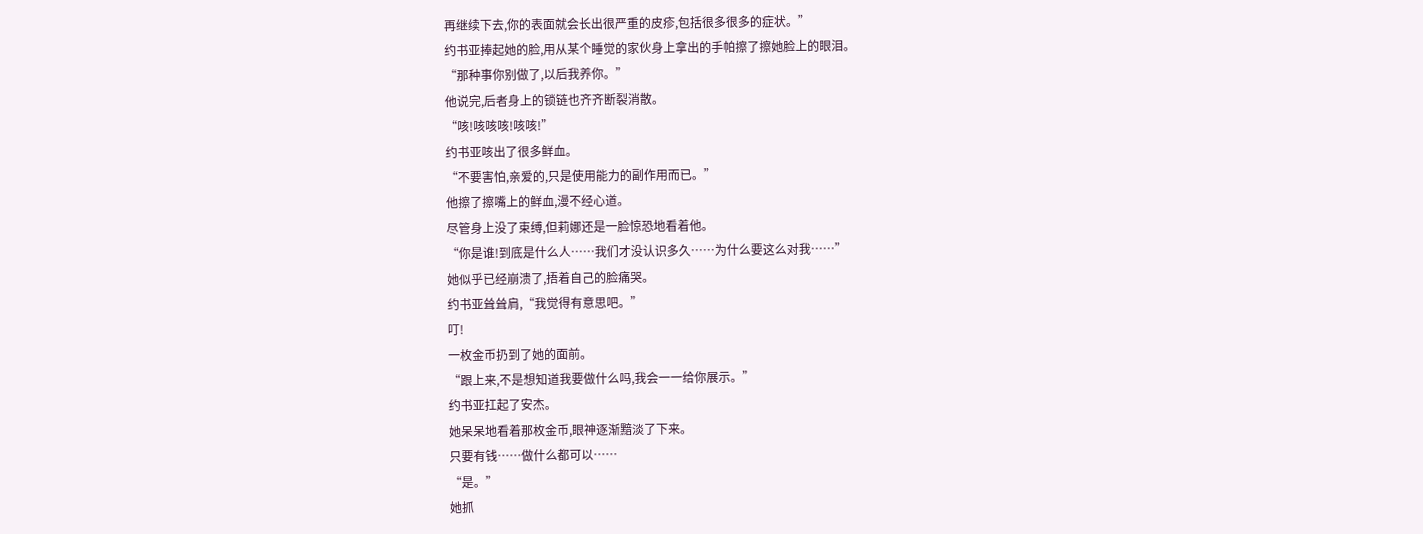再继续下去,你的表面就会长出很严重的皮疹,包括很多很多的症状。”
约书亚捧起她的脸,用从某个睡觉的家伙身上拿出的手帕擦了擦她脸上的眼泪。
“那种事你别做了,以后我养你。”
他说完,后者身上的锁链也齐齐断裂消散。
“咳!咳咳咳!咳咳!”
约书亚咳出了很多鲜血。
“不要害怕,亲爱的,只是使用能力的副作用而已。”
他擦了擦嘴上的鲜血,漫不经心道。
尽管身上没了束缚,但莉娜还是一脸惊恐地看着他。
“你是谁!到底是什么人……我们才没认识多久……为什么要这么对我……”
她似乎已经崩溃了,捂着自己的脸痛哭。
约书亚耸耸肩,“我觉得有意思吧。”
叮!
一枚金币扔到了她的面前。
“跟上来,不是想知道我要做什么吗,我会一一给你展示。”
约书亚扛起了安杰。
她呆呆地看着那枚金币,眼神逐渐黯淡了下来。
只要有钱……做什么都可以……
“是。”
她抓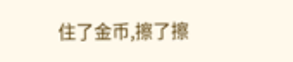住了金币,擦了擦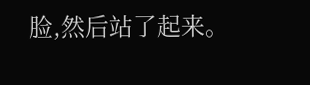脸,然后站了起来。